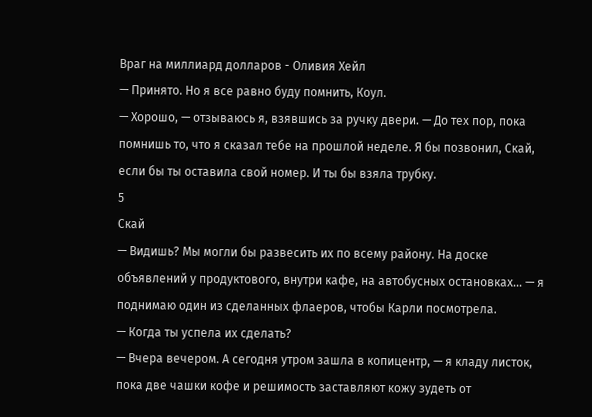Враг на миллиард доллaров - Оливия Хейл
— Принято. Но я все равно буду помнить, Коул.
— Хорошо, — отзываюсь я, взявшись за ручку двери. — До тех пор, пока помнишь то, что я сказал тебе на прошлой неделе. Я бы позвонил, Скай, если бы ты оставила свой номер. И ты бы взяла трубку.
5
Скай
— Видишь? Мы могли бы развесить их по всему району. На доске объявлений у продуктового, внутри кафе, на автобусных остановках... — я поднимаю один из сделанных флаеров, чтобы Карли посмотрела.
— Когда ты успела их сделать?
— Вчера вечером. А сегодня утром зашла в копицентр, — я кладу листок, пока две чашки кофе и решимость заставляют кожу зудеть от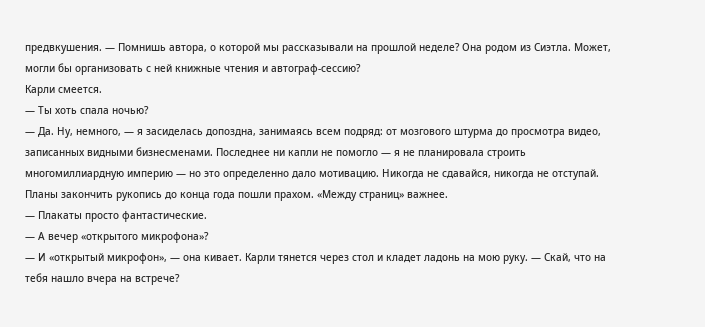предвкушения. — Помнишь автора, о которой мы рассказывали на прошлой неделе? Она родом из Сиэтла. Может, могли бы организовать с ней книжные чтения и автограф-сессию?
Карли смеется.
— Ты хоть спала ночью?
— Да. Ну, немного, — я засиделась допоздна, занимаясь всем подряд: от мозгового штурма до просмотра видео, записанных видными бизнесменами. Последнее ни капли не помогло — я не планировала строить многомиллиардную империю — но это определенно дало мотивацию. Никогда не сдавайся, никогда не отступай. Планы закончить рукопись до конца года пошли прахом. «Между страниц» важнее.
— Плакаты просто фантастические.
— А вечер «открытого микрофона»?
— И «открытый микрофон», — она кивает. Карли тянется через стол и кладет ладонь на мою руку. — Скай, что на тебя нашло вчера на встрече?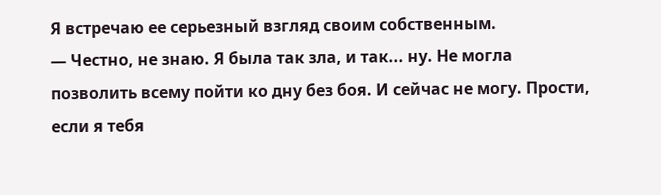Я встречаю ее серьезный взгляд своим собственным.
— Честно, не знаю. Я была так зла, и так... ну. Не могла позволить всему пойти ко дну без боя. И сейчас не могу. Прости, если я тебя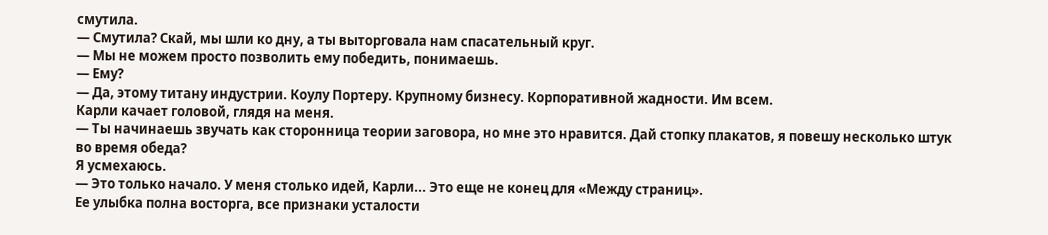смутила.
— Смутила? Скай, мы шли ко дну, а ты выторговала нам спасательный круг.
— Мы не можем просто позволить ему победить, понимаешь.
— Ему?
— Да, этому титану индустрии. Коулу Портеру. Крупному бизнесу. Корпоративной жадности. Им всем.
Карли качает головой, глядя на меня.
— Ты начинаешь звучать как сторонница теории заговора, но мне это нравится. Дай стопку плакатов, я повешу несколько штук во время обеда?
Я усмехаюсь.
— Это только начало. У меня столько идей, Карли... Это еще не конец для «Между страниц».
Ее улыбка полна восторга, все признаки усталости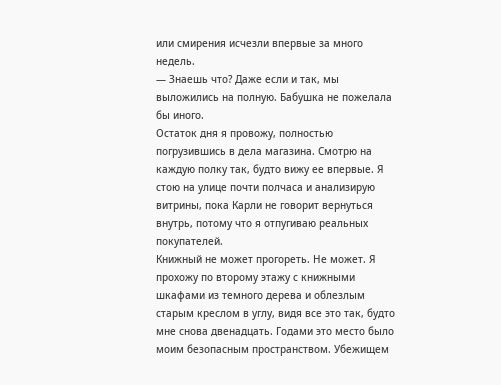или смирения исчезли впервые за много недель.
— Знаешь что? Даже если и так, мы выложились на полную. Бабушка не пожелала бы иного.
Остаток дня я провожу, полностью погрузившись в дела магазина. Смотрю на каждую полку так, будто вижу ее впервые. Я стою на улице почти полчаса и анализирую витрины, пока Карли не говорит вернуться внутрь, потому что я отпугиваю реальных покупателей.
Книжный не может прогореть. Не может. Я прохожу по второму этажу с книжными шкафами из темного дерева и облезлым старым креслом в углу, видя все это так, будто мне снова двенадцать. Годами это место было моим безопасным пространством. Убежищем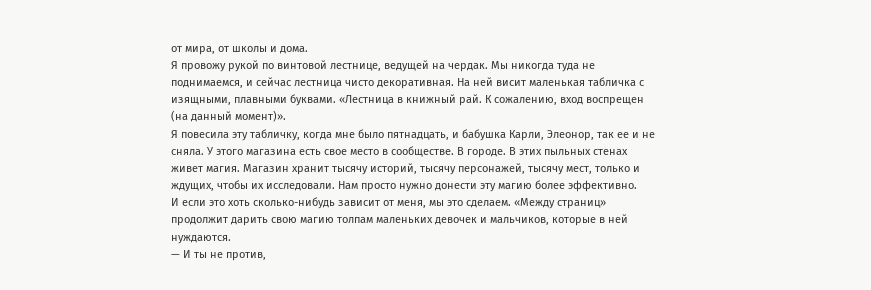от мира, от школы и дома.
Я провожу рукой по винтовой лестнице, ведущей на чердак. Мы никогда туда не поднимаемся, и сейчас лестница чисто декоративная. На ней висит маленькая табличка с изящными, плавными буквами. «Лестница в книжный рай. К сожалению, вход воспрещен (на данный момент)».
Я повесила эту табличку, когда мне было пятнадцать, и бабушка Карли, Элеонор, так ее и не сняла. У этого магазина есть свое место в сообществе. В городе. В этих пыльных стенах живет магия. Магазин хранит тысячу историй, тысячу персонажей, тысячу мест, только и ждущих, чтобы их исследовали. Нам просто нужно донести эту магию более эффективно.
И если это хоть сколько-нибудь зависит от меня, мы это сделаем. «Между страниц» продолжит дарить свою магию толпам маленьких девочек и мальчиков, которые в ней нуждаются.
— И ты не против,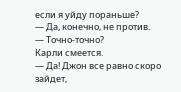если я уйду пораньше?
— Да, конечно, не против.
— Точно-точно?
Карли смеется.
— Да! Джон все равно скоро зайдет,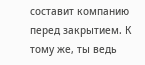составит компанию перед закрытием. К тому же, ты ведь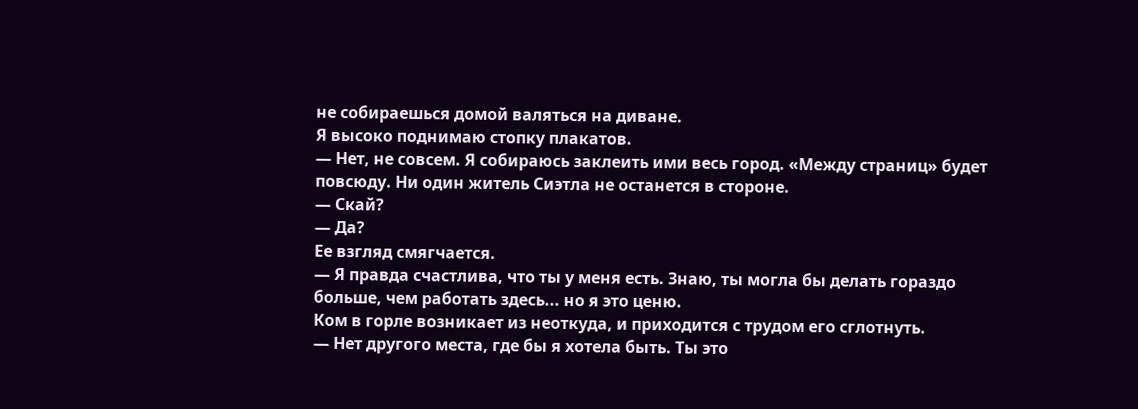не собираешься домой валяться на диване.
Я высоко поднимаю стопку плакатов.
— Нет, не совсем. Я собираюсь заклеить ими весь город. «Между страниц» будет повсюду. Ни один житель Сиэтла не останется в стороне.
— Скай?
— Да?
Ее взгляд смягчается.
— Я правда счастлива, что ты у меня есть. Знаю, ты могла бы делать гораздо больше, чем работать здесь... но я это ценю.
Ком в горле возникает из неоткуда, и приходится с трудом его сглотнуть.
— Нет другого места, где бы я хотела быть. Ты это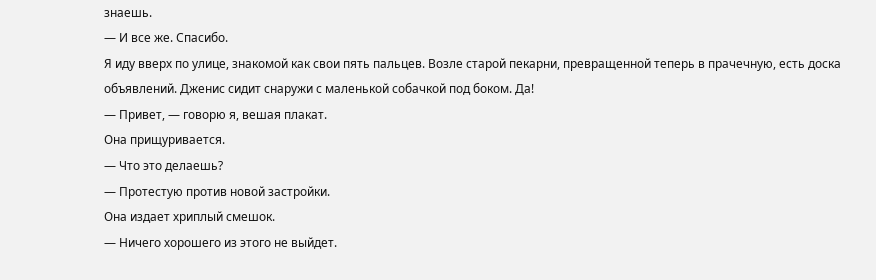знаешь.
— И все же. Спасибо.
Я иду вверх по улице, знакомой как свои пять пальцев. Возле старой пекарни, превращенной теперь в прачечную, есть доска объявлений. Дженис сидит снаружи с маленькой собачкой под боком. Да!
— Привет, — говорю я, вешая плакат.
Она прищуривается.
— Что это делаешь?
— Протестую против новой застройки.
Она издает хриплый смешок.
— Ничего хорошего из этого не выйдет.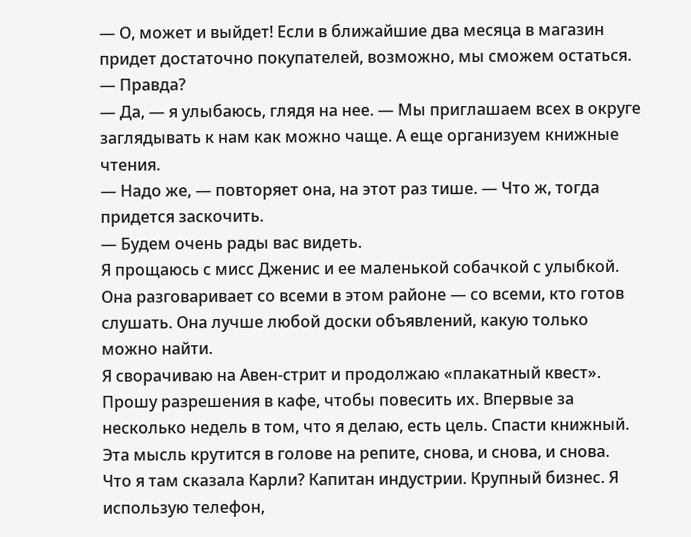— О, может и выйдет! Если в ближайшие два месяца в магазин придет достаточно покупателей, возможно, мы сможем остаться.
— Правда?
— Да, — я улыбаюсь, глядя на нее. — Мы приглашаем всех в округе заглядывать к нам как можно чаще. А еще организуем книжные чтения.
— Надо же, — повторяет она, на этот раз тише. — Что ж, тогда придется заскочить.
— Будем очень рады вас видеть.
Я прощаюсь с мисс Дженис и ее маленькой собачкой с улыбкой. Она разговаривает со всеми в этом районе — со всеми, кто готов слушать. Она лучше любой доски объявлений, какую только можно найти.
Я сворачиваю на Авен-стрит и продолжаю «плакатный квест». Прошу разрешения в кафе, чтобы повесить их. Впервые за несколько недель в том, что я делаю, есть цель. Спасти книжный. Эта мысль крутится в голове на репите, снова, и снова, и снова.
Что я там сказала Карли? Капитан индустрии. Крупный бизнес. Я использую телефон,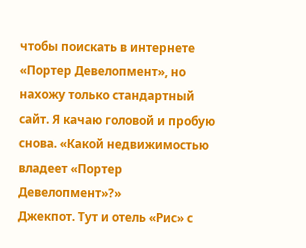чтобы поискать в интернете «Портер Девелопмент», но нахожу только стандартный сайт. Я качаю головой и пробую снова. «Какой недвижимостью владеет «Портер Девелопмент»?»
Джекпот. Тут и отель «Рис» с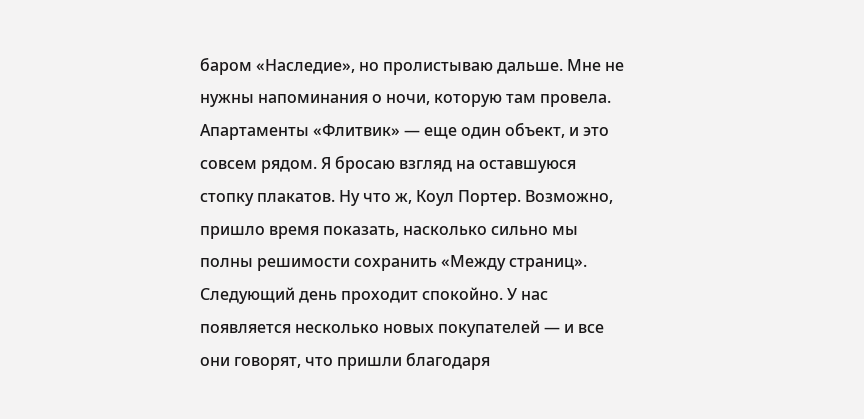баром «Наследие», но пролистываю дальше. Мне не нужны напоминания о ночи, которую там провела.
Апартаменты «Флитвик» — еще один объект, и это совсем рядом. Я бросаю взгляд на оставшуюся стопку плакатов. Ну что ж, Коул Портер. Возможно, пришло время показать, насколько сильно мы полны решимости сохранить «Между страниц».
Следующий день проходит спокойно. У нас появляется несколько новых покупателей — и все они говорят, что пришли благодаря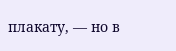плакату, — но в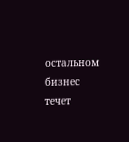остальном бизнес течет